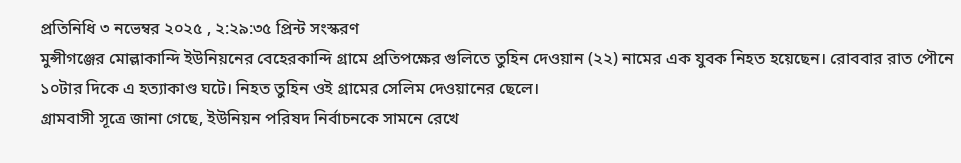প্রতিনিধি ৩ নভেম্বর ২০২৫ , ২:২৯:৩৫ প্রিন্ট সংস্করণ
মুন্সীগঞ্জের মোল্লাকান্দি ইউনিয়নের বেহেরকান্দি গ্রামে প্রতিপক্ষের গুলিতে তুহিন দেওয়ান (২২) নামের এক যুবক নিহত হয়েছেন। রোববার রাত পৌনে ১০টার দিকে এ হত্যাকাণ্ড ঘটে। নিহত তুহিন ওই গ্রামের সেলিম দেওয়ানের ছেলে।
গ্রামবাসী সূত্রে জানা গেছে, ইউনিয়ন পরিষদ নির্বাচনকে সামনে রেখে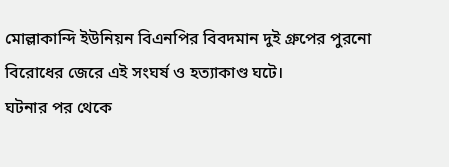মোল্লাকান্দি ইউনিয়ন বিএনপির বিবদমান দুই গ্রুপের পুরনো বিরোধের জেরে এই সংঘর্ষ ও হত্যাকাণ্ড ঘটে।
ঘটনার পর থেকে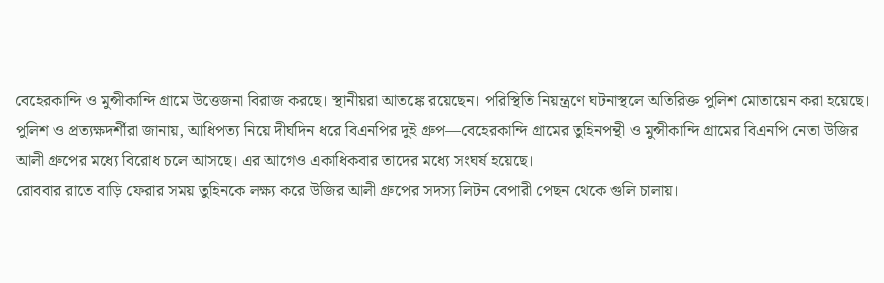বেহেরকান্দি ও মুন্সীকান্দি গ্রামে উত্তেজনা বিরাজ করছে। স্থানীয়রা আতঙ্কে রয়েছেন। পরিস্থিতি নিয়ন্ত্রণে ঘটনাস্থলে অতিরিক্ত পুলিশ মোতায়েন করা হয়েছে।
পুলিশ ও প্রত্যক্ষদর্শীরা জানায়, আধিপত্য নিয়ে দীর্ঘদিন ধরে বিএনপির দুই গ্রুপ—বেহেরকান্দি গ্রামের তুহিনপন্থী ও মুন্সীকান্দি গ্রামের বিএনপি নেতা উজির আলী গ্রুপের মধ্যে বিরোধ চলে আসছে। এর আগেও একাধিকবার তাদের মধ্যে সংঘর্ষ হয়েছে।
রোববার রাতে বাড়ি ফেরার সময় তুহিনকে লক্ষ্য করে উজির আলী গ্রুপের সদস্য লিটন বেপারী পেছন থেকে গুলি চালায়।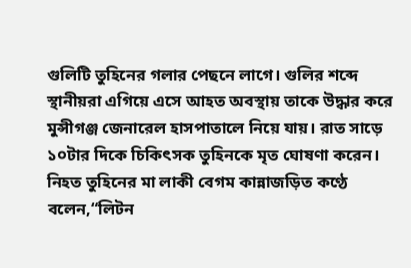গুলিটি তুহিনের গলার পেছনে লাগে। গুলির শব্দে স্থানীয়রা এগিয়ে এসে আহত অবস্থায় তাকে উদ্ধার করে মুন্সীগঞ্জ জেনারেল হাসপাতালে নিয়ে যায়। রাত সাড়ে ১০টার দিকে চিকিৎসক তুহিনকে মৃত ঘোষণা করেন।
নিহত তুহিনের মা লাকী বেগম কান্নাজড়িত কণ্ঠে বলেন,“লিটন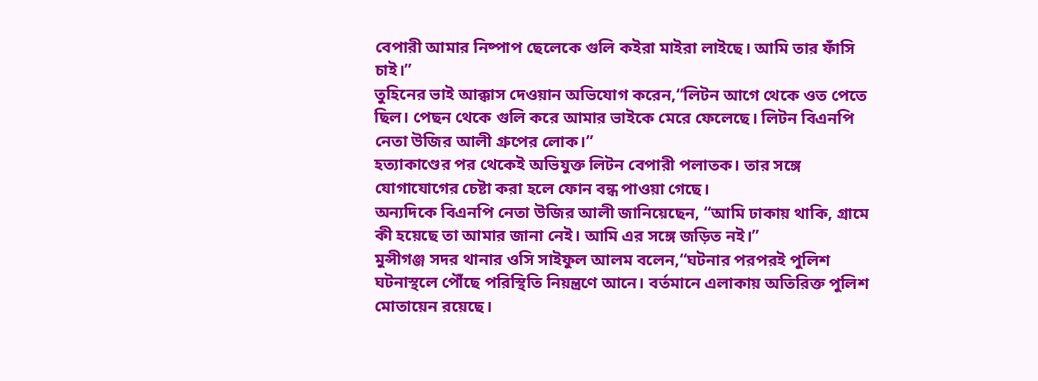বেপারী আমার নিষ্পাপ ছেলেকে গুলি কইরা মাইরা লাইছে। আমি তার ফাঁসি চাই।”
তুহিনের ভাই আক্কাস দেওয়ান অভিযোগ করেন,“লিটন আগে থেকে ওত পেতে ছিল। পেছন থেকে গুলি করে আমার ভাইকে মেরে ফেলেছে। লিটন বিএনপি নেতা উজির আলী গ্রুপের লোক।”
হত্যাকাণ্ডের পর থেকেই অভিযুক্ত লিটন বেপারী পলাতক। তার সঙ্গে যোগাযোগের চেষ্টা করা হলে ফোন বন্ধ পাওয়া গেছে।
অন্যদিকে বিএনপি নেতা উজির আলী জানিয়েছেন, “আমি ঢাকায় থাকি, গ্রামে কী হয়েছে তা আমার জানা নেই। আমি এর সঙ্গে জড়িত নই।”
মুন্সীগঞ্জ সদর থানার ওসি সাইফুল আলম বলেন,“ঘটনার পরপরই পুলিশ ঘটনাস্থলে পৌঁছে পরিস্থিতি নিয়ন্ত্রণে আনে। বর্তমানে এলাকায় অতিরিক্ত পুলিশ মোতায়েন রয়েছে।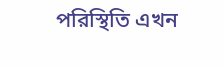পরিস্থিতি এখন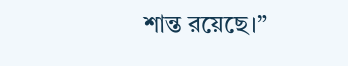শান্ত রয়েছে।”